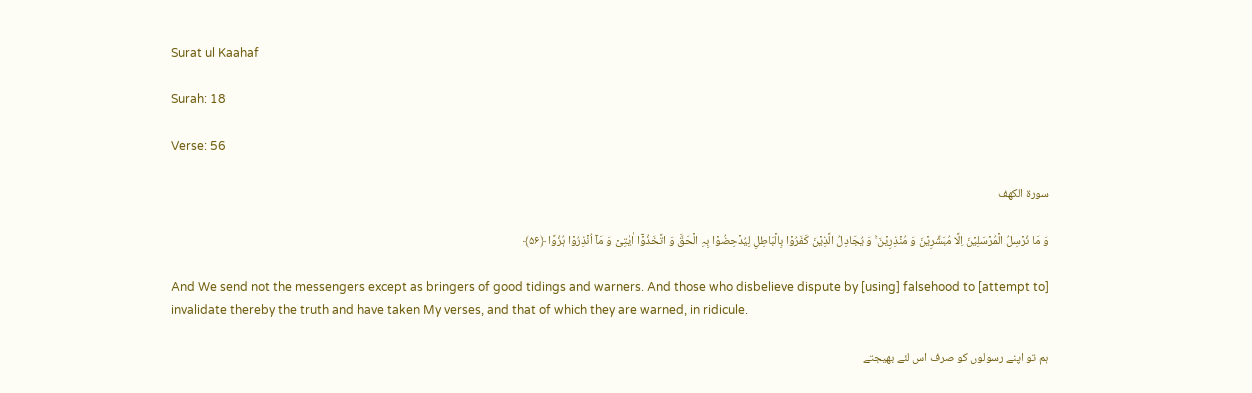Surat ul Kaahaf

Surah: 18

Verse: 56

سورة الكهف

وَ مَا نُرۡسِلُ الۡمُرۡسَلِیۡنَ اِلَّا مُبَشِّرِیۡنَ وَ مُنۡذِرِیۡنَ ۚ وَ یُجَادِلُ الَّذِیۡنَ کَفَرُوۡا بِالۡبَاطِلِ لِیُدۡحِضُوۡا بِہِ الۡحَقَّ وَ اتَّخَذُوۡۤا اٰیٰتِیۡ وَ مَاۤ اُنۡذِرُوۡا ہُزُوًا ﴿۵۶﴾

And We send not the messengers except as bringers of good tidings and warners. And those who disbelieve dispute by [using] falsehood to [attempt to] invalidate thereby the truth and have taken My verses, and that of which they are warned, in ridicule.

ہم تو اپنے رسولوں کو صرف اس لئے بھیجتے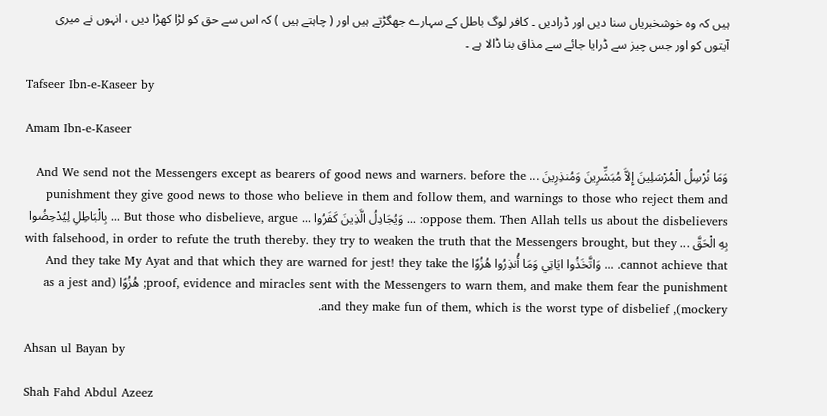ہیں کہ وہ خوشخبریاں سنا دیں اور ڈرادیں ۔ کافر لوگ باطل کے سہارے جھگڑتے ہیں اور ( چاہتے ہیں ) کہ اس سے حق کو لڑا کھڑا دیں ، انہوں نے میری آیتوں کو اور جس چیز سے ڈرایا جائے سے مذاق بنا ڈالا ہے ۔

Tafseer Ibn-e-Kaseer by

Amam Ibn-e-Kaseer

وَمَا نُرْسِلُ الْمُرْسَلِينَ إِلاَّ مُبَشِّرِينَ وَمُنذِرِينَ ... And We send not the Messengers except as bearers of good news and warners. before the punishment they give good news to those who believe in them and follow them, and warnings to those who reject them and oppose them. Then Allah tells us about the disbelievers: ... وَيُجَادِلُ الَّذِينَ كَفَرُوا ... But those who disbelieve, argue ... بِالْبَاطِلِ لِيُدْحِضُوا بِهِ الْحَقَّ ... with falsehood, in order to refute the truth thereby. they try to weaken the truth that the Messengers brought, but they cannot achieve that. ... وَاتَّخَذُوا ايَاتِي وَمَا أُنذِرُوا هُزُوًا And they take My Ayat and that which they are warned for jest! they take the proof, evidence and miracles sent with the Messengers to warn them, and make them fear the punishment; هُزُوًا (as a jest and mockery), and they make fun of them, which is the worst type of disbelief.

Ahsan ul Bayan by

Shah Fahd Abdul Azeez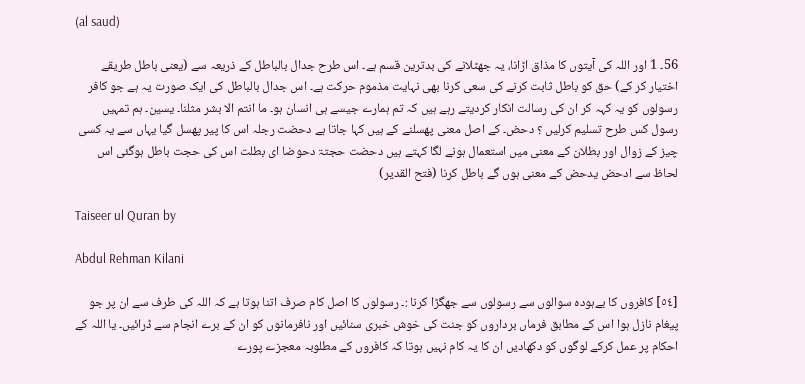(al saud)

56۔ 1 اور اللہ کی آیتوں کا مذاق اڑانا، یہ جھٹلانے کی بدترین قسم ہے۔ اس طرح جدال بالباطل کے ذریعہ سے (یعنی باطل طریقے اختیار کر کے) حق کو باطل ثابت کرنے کی سعی کرنا بھی نہایت مذموم حرکت ہے۔ اس جدال بالباطل کی ایک صورت یہ ہے جو کافر رسولوں کو یہ کہہ کر ان کی رسالت انکار کردیتے رہے ہیں کہ تم ہمارے جیسے ہی انسان ہو۔ ما انتم الا بشر مثلنا۔ یسین۔ ہم تمہیں رسول کس طرح تسلیم کرلیں ؟ دحض۔ کے اصل معنی پھسلنے کے ہیں کہا جاتا ہے دحضت رجلہ اس کا پیر پھسل گیا یہاں سے یہ کسی چیز کے زوال اور بطلان کے معنی میں استعمال ہونے لگا کہتے ہیں دحضت حجتۃ دحوضا ای بطلت اس کی حجت باطل ہوگئی اس لحاظ سے ادحض یدحض کے معنی ہوں گے باطل کرنا (فتح القدیر)

Taiseer ul Quran by

Abdul Rehman Kilani

[٥٤] کافروں کا بےہودہ سوالوں سے رسولوں سے جھگڑا کرنا :۔ رسولوں کا اصل کام صرف اتنا ہوتا ہے کہ اللہ کی طرف سے ان پر جو پیغام نازل ہوا اس کے مطابق فرماں برداروں کو جنت کی خوش خبری سنائیں اور نافرمانوں کو ان کے برے انجام سے ڈرائیں۔ یا اللہ کے احکام پر عمل کرکے لوگوں کو دکھادیں ان کا یہ کام نہیں ہوتا کہ کافروں کے مطلوبہ معجزے پورے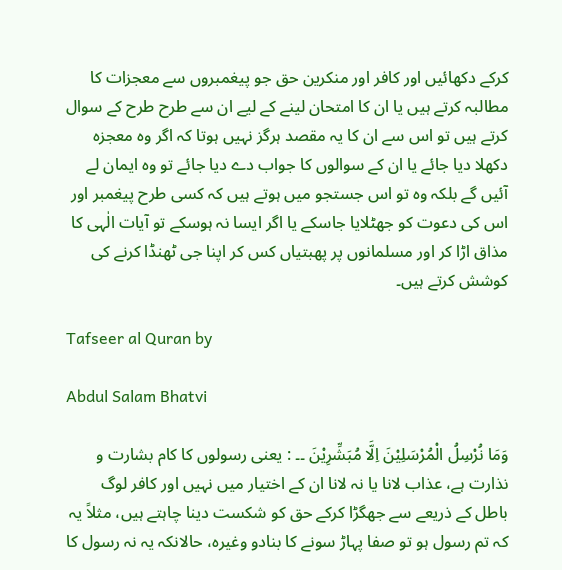کرکے دکھائیں اور کافر اور منکرین حق جو پیغمبروں سے معجزات کا مطالبہ کرتے ہیں یا ان کا امتحان لینے کے لیے ان سے طرح طرح کے سوال کرتے ہیں تو اس سے ان کا یہ مقصد ہرگز نہیں ہوتا کہ اگر وہ معجزہ دکھلا دیا جائے یا ان کے سوالوں کا جواب دے دیا جائے تو وہ ایمان لے آئیں گے بلکہ وہ تو اس جستجو میں ہوتے ہیں کہ کسی طرح پیغمبر اور اس کی دعوت کو جھٹلایا جاسکے یا اگر ایسا نہ ہوسکے تو آیات الٰہی کا مذاق اڑا کر اور مسلمانوں پر پھبتیاں کس کر اپنا جی ٹھنڈا کرنے کی کوشش کرتے ہیں۔

Tafseer al Quran by

Abdul Salam Bhatvi

وَمَا نُرْسِلُ الْمُرْسَلِيْنَ اِلَّا مُبَشِّرِيْنَ ۔۔ : یعنی رسولوں کا کام بشارت و نذارت ہے، عذاب لانا یا نہ لانا ان کے اختیار میں نہیں اور کافر لوگ باطل کے ذریعے سے جھگڑا کرکے حق کو شکست دینا چاہتے ہیں، مثلاً یہ کہ تم رسول ہو تو صفا پہاڑ سونے کا بنادو وغیرہ، حالانکہ یہ نہ رسول کا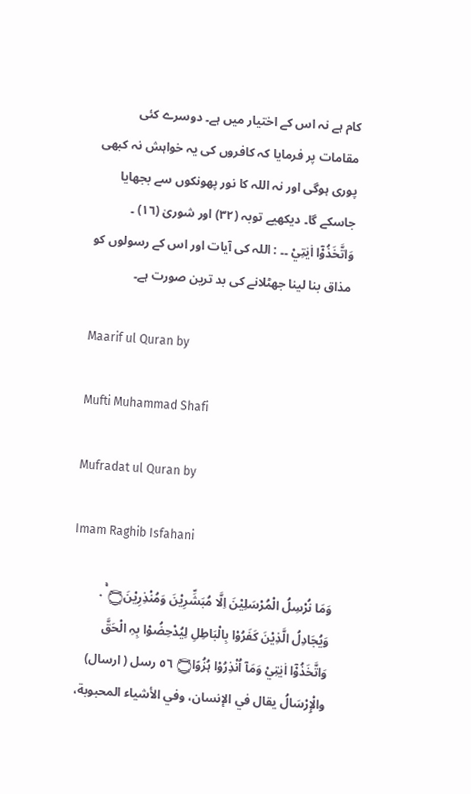کام ہے نہ اس کے اختیار میں ہے۔ دوسرے کئی مقامات پر فرمایا کہ کافروں کی یہ خواہش نہ کبھی پوری ہوگی اور نہ اللہ کا نور پھونکوں سے بجھایا جاسکے گا۔ دیکھیے توبہ (٣٢) اور شوریٰ (١٦) ۔ وَاتَّخَذُوْٓا اٰيٰتِيْ ۔۔ : اللہ کی آیات اور اس کے رسولوں کو مذاق بنا لینا جھٹلانے کی بد ترین صورت ہے۔

Maarif ul Quran by

Mufti Muhammad Shafi

Mufradat ul Quran by

Imam Raghib Isfahani

وَمَا نُرْسِلُ الْمُرْسَلِيْنَ اِلَّا مُبَشِّرِيْنَ وَمُنْذِرِيْنَ۝ ٠ۚ وَيُجَادِلُ الَّذِيْنَ كَفَرُوْا بِالْبَاطِلِ لِيُدْحِضُوْا بِہِ الْحَقَّ وَاتَّخَذُوْٓا اٰيٰتِيْ وَمَآ اُنْذِرُوْا ہُزُوًا۝ ٥٦ رسل ( ارسال) والْإِرْسَالُ يقال في الإنسان، وفي الأشياء المحبوبة،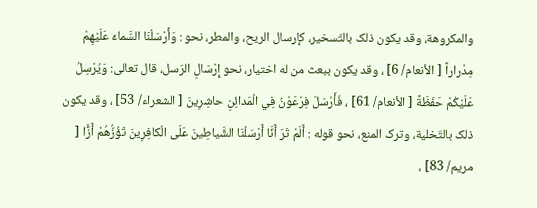والمکروهة، وقد يكون ذلک بالتّسخیر، كإرسال الریح، والمطر، نحو : وَأَرْسَلْنَا السَّماءَ عَلَيْهِمْ مِدْراراً [ الأنعام/ 6] ، وقد يكون ببعث من له اختیار، نحو إِرْسَالِ الرّسل، قال تعالی: وَيُرْسِلُ عَلَيْكُمْ حَفَظَةً [ الأنعام/ 61] ، فَأَرْسَلَ فِرْعَوْنُ فِي الْمَدائِنِ حاشِرِينَ [ الشعراء/ 53] ، وقد يكون ذلک بالتّخلية، وترک المنع، نحو قوله : أَلَمْ تَرَ أَنَّا أَرْسَلْنَا الشَّياطِينَ عَلَى الْكافِرِينَ تَؤُزُّهُمْ أَزًّا [ مریم/ 83] ،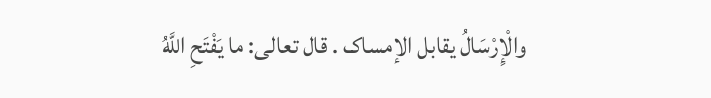والْإِرْسَالُ يقابل الإمساک . قال تعالی: ما يَفْتَحِ اللَّهُ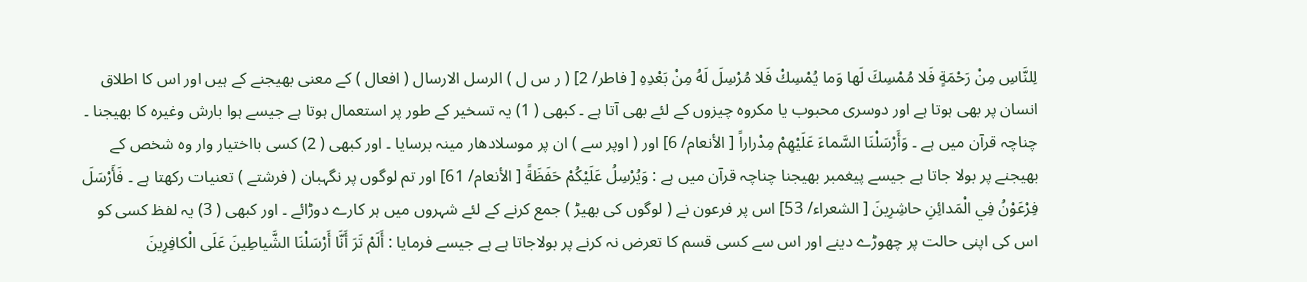لِلنَّاسِ مِنْ رَحْمَةٍ فَلا مُمْسِكَ لَها وَما يُمْسِكْ فَلا مُرْسِلَ لَهُ مِنْ بَعْدِهِ [ فاطر/ 2] ( ر س ل ) الرسل الارسال ( افعال ) کے معنی بھیجنے کے ہیں اور اس کا اطلاق انسان پر بھی ہوتا ہے اور دوسری محبوب یا مکروہ چیزوں کے لئے بھی آتا ہے ۔ کبھی ( 1) یہ تسخیر کے طور پر استعمال ہوتا ہے جیسے ہوا بارش وغیرہ کا بھیجنا ۔ چناچہ قرآن میں ہے ۔ وَأَرْسَلْنَا السَّماءَ عَلَيْهِمْ مِدْراراً [ الأنعام/ 6] اور ( اوپر سے ) ان پر موسلادھار مینہ برسایا ۔ اور کبھی ( 2) کسی بااختیار وار وہ شخص کے بھیجنے پر بولا جاتا ہے جیسے پیغمبر بھیجنا چناچہ قرآن میں ہے : وَيُرْسِلُ عَلَيْكُمْ حَفَظَةً [ الأنعام/ 61] اور تم لوگوں پر نگہبان ( فرشتے ) تعنیات رکھتا ہے ۔ فَأَرْسَلَ فِرْعَوْنُ فِي الْمَدائِنِ حاشِرِينَ [ الشعراء/ 53] اس پر فرعون نے ( لوگوں کی بھیڑ ) جمع کرنے کے لئے شہروں میں ہر کارے دوڑائے ۔ اور کبھی ( 3) یہ لفظ کسی کو اس کی اپنی حالت پر چھوڑے دینے اور اس سے کسی قسم کا تعرض نہ کرنے پر بولاجاتا ہے ہے جیسے فرمایا : أَلَمْ تَرَ أَنَّا أَرْسَلْنَا الشَّياطِينَ عَلَى الْكافِرِينَ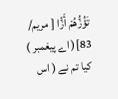تَؤُزُّهُمْ أَزًّا [ مریم/ 83]( اے پیغمبر ) کیا تم نے ( اس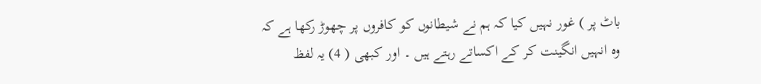باٹ پر ) غور نہیں کیا کہ ہم نے شیطانوں کو کافروں پر چھوڑ رکھا ہے کہ وہ انہیں انگینت کر کے اکساتے رہتے ہیں ۔ اور کبھی ( 4) یہ لفظ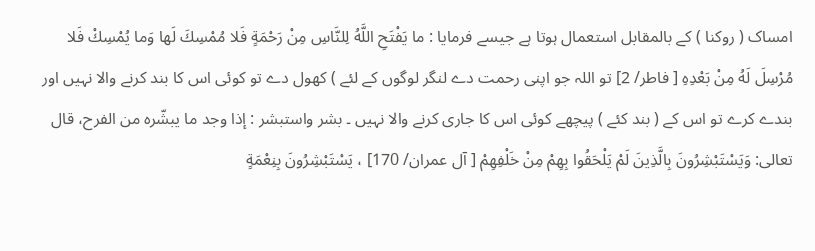امساک ( روکنا ) کے بالمقابل استعمال ہوتا ہے جیسے فرمایا : ما يَفْتَحِ اللَّهُ لِلنَّاسِ مِنْ رَحْمَةٍ فَلا مُمْسِكَ لَها وَما يُمْسِكْ فَلا مُرْسِلَ لَهُ مِنْ بَعْدِهِ [ فاطر/ 2] تو اللہ جو اپنی رحمت دے لنگر لوگوں کے لئے ) کھول دے تو کوئی اس کا بند کرنے والا نہیں اور بندے کرے تو اس کے ( بند کئے ) پیچھے کوئی اس کا جاری کرنے والا نہیں ۔ بشر واستبشر : إذا وجد ما يبشّره من الفرح، قال تعالی: وَيَسْتَبْشِرُونَ بِالَّذِينَ لَمْ يَلْحَقُوا بِهِمْ مِنْ خَلْفِهِمْ [ آل عمران/ 170] ، يَسْتَبْشِرُونَ بِنِعْمَةٍ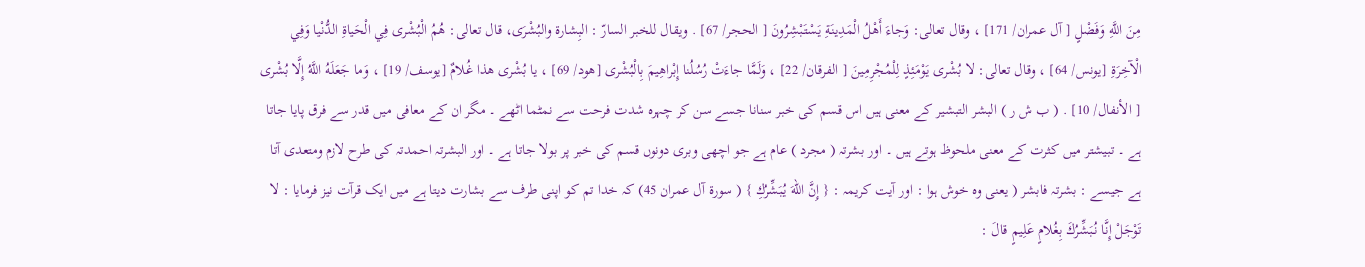مِنَ اللَّهِ وَفَضْلٍ [ آل عمران/ 171] ، وقال تعالی: وَجاءَ أَهْلُ الْمَدِينَةِ يَسْتَبْشِرُونَ [ الحجر/ 67] . ويقال للخبر السارّ : البِشارة والبُشْرَى، قال تعالی: هُمُ الْبُشْرى فِي الْحَياةِ الدُّنْيا وَفِي الْآخِرَةِ [يونس/ 64] ، وقال تعالی: لا بُشْرى يَوْمَئِذٍ لِلْمُجْرِمِينَ [ الفرقان/ 22] ، وَلَمَّا جاءَتْ رُسُلُنا إِبْراهِيمَ بِالْبُشْرى [هود/ 69] ، يا بُشْرى هذا غُلامٌ [يوسف/ 19] ، وَما جَعَلَهُ اللَّهُ إِلَّا بُشْرى [ الأنفال/ 10] . ( ب ش ر ) البشر التبشیر کے معنی ہیں اس قسم کی خبر سنانا جسے سن کر چہرہ شدت فرحت سے نمٹما اٹھے ۔ مگر ان کے معافی میں قدر سے فرق پایا جاتا ہے ۔ تبیشتر میں کثرت کے معنی ملحوظ ہوتے ہیں ۔ اور بشرتہ ( مجرد ) عام ہے جو اچھی وبری دونوں قسم کی خبر پر بولا جاتا ہے ۔ اور البشرتہ احمدتہ کی طرح لازم ومتعدی آتا ہے جیسے : بشرتہ فابشر ( یعنی وہ خوش ہوا : اور آیت کریمہ : { إِنَّ اللهَ يُبَشِّرُكِ } ( سورة آل عمران 45) کہ خدا تم کو اپنی طرف سے بشارت دیتا ہے میں ایک قرآت نیز فرمایا : لا تَوْجَلْ إِنَّا نُبَشِّرُكَ بِغُلامٍ عَلِيمٍ قالَ :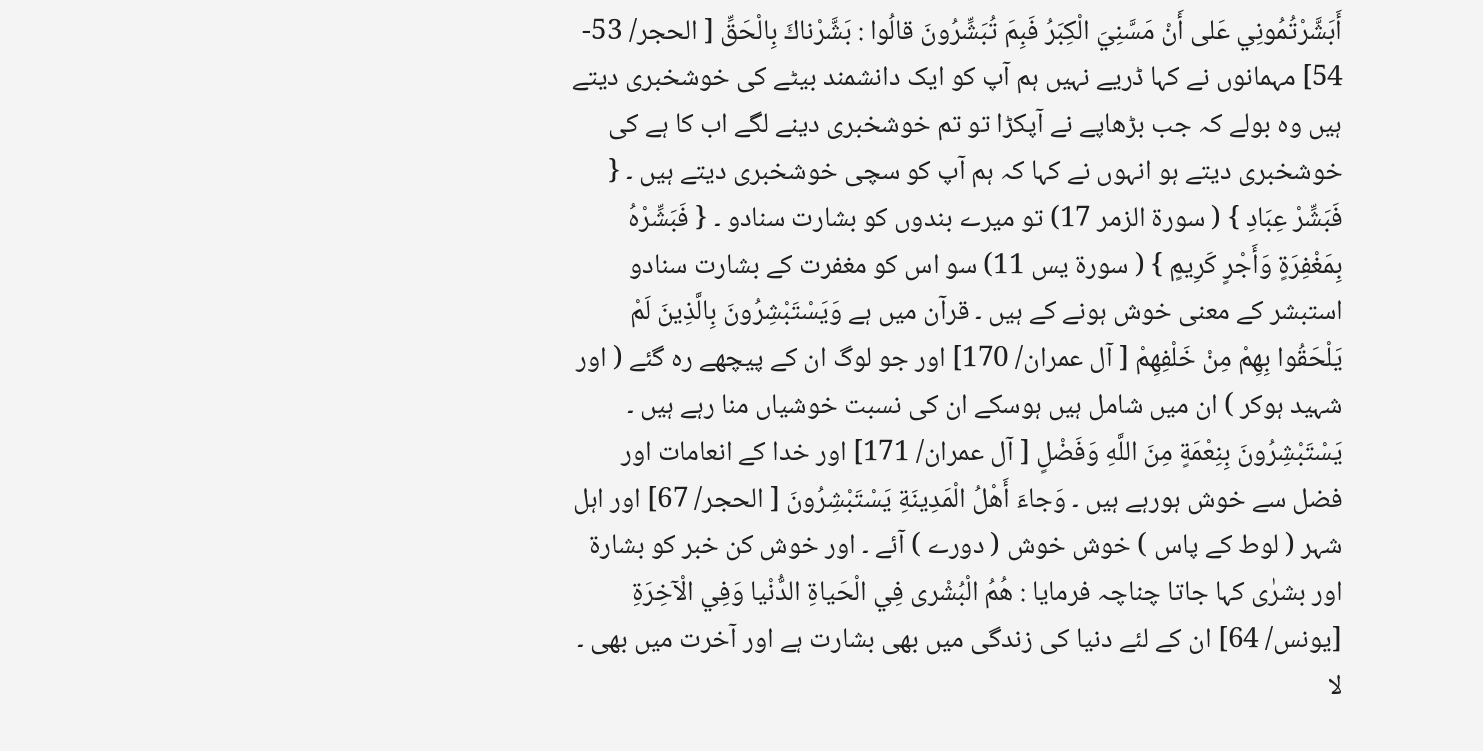أَبَشَّرْتُمُونِي عَلى أَنْ مَسَّنِيَ الْكِبَرُ فَبِمَ تُبَشِّرُونَ قالُوا : بَشَّرْناكَ بِالْحَقِّ [ الحجر/ 53- 54] مہمانوں نے کہا ڈریے نہیں ہم آپ کو ایک دانشمند بیٹے کی خوشخبری دیتے ہیں وہ بولے کہ جب بڑھاپے نے آپکڑا تو تم خوشخبری دینے لگے اب کا ہے کی خوشخبری دیتے ہو انہوں نے کہا کہ ہم آپ کو سچی خوشخبری دیتے ہیں ۔ { فَبَشِّرْ عِبَادِ } ( سورة الزمر 17) تو میرے بندوں کو بشارت سنادو ۔ { فَبَشِّرْهُ بِمَغْفِرَةٍ وَأَجْرٍ كَرِيمٍ } ( سورة يس 11) سو اس کو مغفرت کے بشارت سنادو استبشر کے معنی خوش ہونے کے ہیں ۔ قرآن میں ہے وَيَسْتَبْشِرُونَ بِالَّذِينَ لَمْ يَلْحَقُوا بِهِمْ مِنْ خَلْفِهِمْ [ آل عمران/ 170] اور جو لوگ ان کے پیچھے رہ گئے ( اور شہید ہوکر ) ان میں شامل ہیں ہوسکے ان کی نسبت خوشیاں منا رہے ہیں ۔ يَسْتَبْشِرُونَ بِنِعْمَةٍ مِنَ اللَّهِ وَفَضْلٍ [ آل عمران/ 171] اور خدا کے انعامات اور فضل سے خوش ہورہے ہیں ۔ وَجاءَ أَهْلُ الْمَدِينَةِ يَسْتَبْشِرُونَ [ الحجر/ 67] اور اہل شہر ( لوط کے پاس ) خوش خوش ( دورے ) آئے ۔ اور خوش کن خبر کو بشارۃ اور بشرٰی کہا جاتا چناچہ فرمایا : هُمُ الْبُشْرى فِي الْحَياةِ الدُّنْيا وَفِي الْآخِرَةِ [يونس/ 64] ان کے لئے دنیا کی زندگی میں بھی بشارت ہے اور آخرت میں بھی ۔ لا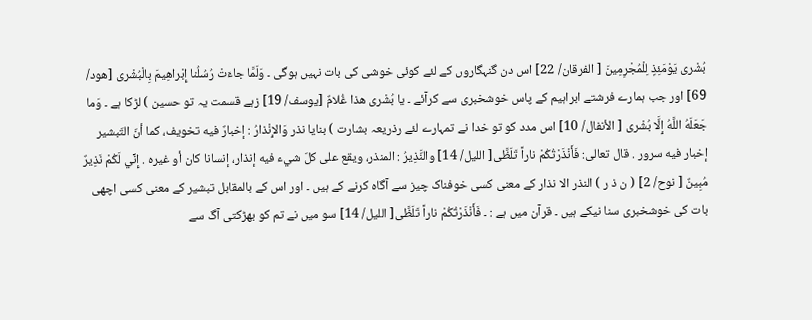بُشْرى يَوْمَئِذٍ لِلْمُجْرِمِينَ [ الفرقان/ 22] اس دن گنہگاروں کے لئے کوئی خوشی کی بات نہیں ہوگی ۔ وَلَمَّا جاءَتْ رُسُلُنا إِبْراهِيمَ بِالْبُشْرى [هود/ 69] اور جب ہمارے فرشتے ابراہیم کے پاس خوشخبری سے کرآئے ۔ يا بُشْرى هذا غُلامٌ [يوسف/ 19] زہے قسمت یہ تو حسین ) لڑکا ہے ۔ وَما جَعَلَهُ اللَّهُ إِلَّا بُشْرى [ الأنفال/ 10] اس مدد کو تو خدا نے تمہارے لئے رذریعہ بشارت ) بنایا نذر وَالإِنْذارُ : إخبارٌ فيه تخویف، كما أنّ التّبشیر إخبار فيه سرور . قال تعالی: فَأَنْذَرْتُكُمْ ناراً تَلَظَّى[ اللیل/ 14] والنَّذِيرُ : المنذر، ويقع علی كلّ شيء فيه إنذار، إنسانا کان أو غيره . إِنِّي لَكُمْ نَذِيرٌ مُبِينٌ [ نوح/ 2] ( ن ذ ر ) النذر الا نذار کے معنی کسی خوفناک چیز سے آگاہ کرنے کے ہیں ۔ اور اس کے بالمقابل تبشیر کے معنی کسی اچھی بات کی خوشخبری سنا نیکے ہیں ۔ قرآن میں ہے : ۔ فَأَنْذَرْتُكُمْ ناراً تَلَظَّى[ اللیل/ 14] سو میں نے تم کو بھڑکتی آگ سے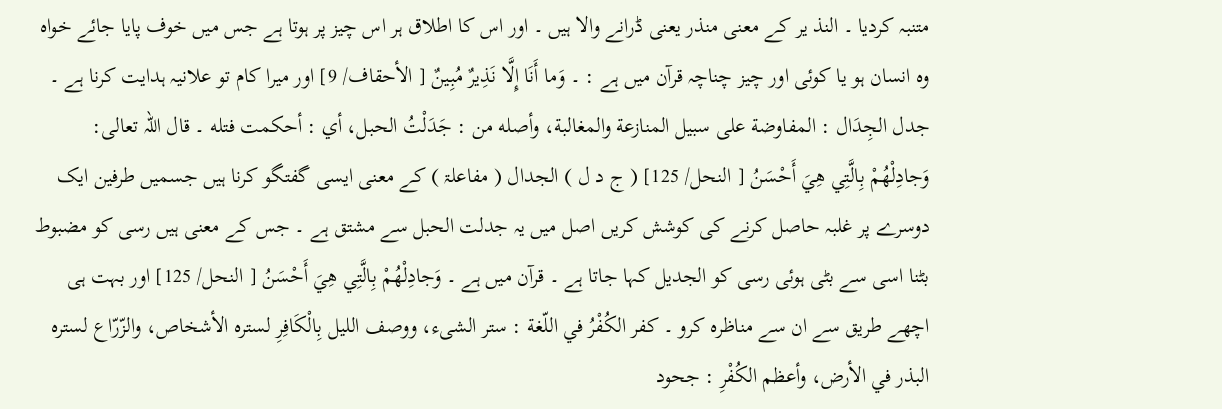متنبہ کردیا ۔ النذ یر کے معنی منذر یعنی ڈرانے والا ہیں ۔ اور اس کا اطلاق ہر اس چیز پر ہوتا ہے جس میں خوف پایا جائے خواہ وہ انسان ہو یا کوئی اور چیز چناچہ قرآن میں ہے : ۔ وَما أَنَا إِلَّا نَذِيرٌ مُبِينٌ [ الأحقاف/ 9] اور میرا کام تو علانیہ ہدایت کرنا ہے ۔ جدل الجِدَال : المفاوضة علی سبیل المنازعة والمغالبة، وأصله من : جَدَلْتُ الحبل، أي : أحكمت فتله ۔ قال اللہ تعالی: وَجادِلْهُمْ بِالَّتِي هِيَ أَحْسَنُ [ النحل/ 125] ( ج د ل ) الجدال ( مفاعلۃ ) کے معنی ایسی گفتگو کرنا ہیں جسمیں طرفین ایک دوسرے پر غلبہ حاصل کرنے کی کوشش کریں اصل میں یہ جدلت الحبل سے مشتق ہے ۔ جس کے معنی ہیں رسی کو مضبوط بٹنا اسی سے بٹی ہوئی رسی کو الجدیل کہا جاتا ہے ۔ قرآن میں ہے ۔ وَجادِلْهُمْ بِالَّتِي هِيَ أَحْسَنُ [ النحل/ 125] اور بہت ہی اچھے طریق سے ان سے مناظرہ کرو ۔ كفر الكُفْرُ في اللّغة : ستر الشیء، ووصف اللیل بِالْكَافِرِ لستره الأشخاص، والزّرّاع لستره البذر في الأرض، وأعظم الكُفْرِ : جحود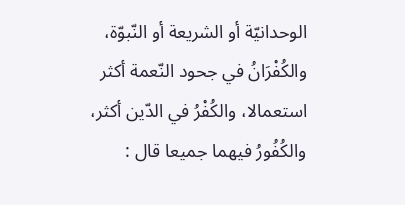الوحدانيّة أو الشریعة أو النّبوّة، والکُفْرَانُ في جحود النّعمة أكثر استعمالا، والکُفْرُ في الدّين أكثر، والکُفُورُ فيهما جمیعا قال :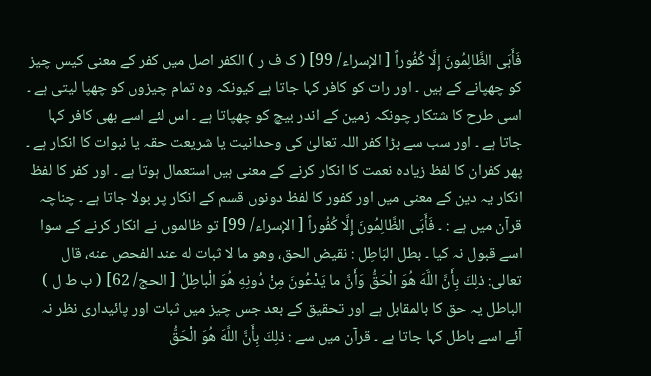فَأَبَى الظَّالِمُونَ إِلَّا كُفُوراً [ الإسراء/ 99] ( ک ف ر ) الکفر اصل میں کفر کے معنی کیس چیز کو چھپانے کے ہیں ۔ اور رات کو کافر کہا جاتا ہے کیونکہ وہ تمام چیزوں کو چھپا لیتی ہے ۔ اسی طرح کا شتکار چونکہ زمین کے اندر بیچ کو چھپاتا ہے ۔ اس لئے اسے بھی کافر کہا جاتا ہے ۔ اور سب سے بڑا کفر اللہ تعالیٰ کی وحدانیت یا شریعت حقہ یا نبوات کا انکار ہے ۔ پھر کفران کا لفظ زیادہ نعمت کا انکار کرنے کے معنی ہیں استعمال ہوتا ہے ۔ اور کفر کا لفظ انکار یہ دین کے معنی میں اور کفور کا لفظ دونوں قسم کے انکار پر بولا جاتا ہے ۔ چناچہ قرآن میں ہے : ۔ فَأَبَى الظَّالِمُونَ إِلَّا كُفُوراً [ الإسراء/ 99] تو ظالموں نے انکار کرنے کے سوا اسے قبول نہ کیا ۔ بطل البَاطِل : نقیض الحق، وهو ما لا ثبات له عند الفحص عنه، قال تعالی: ذلِكَ بِأَنَّ اللَّهَ هُوَ الْحَقُّ وَأَنَّ ما يَدْعُونَ مِنْ دُونِهِ هُوَ الْباطِلُ [ الحج/ 62] ( ب ط ل ) الباطل یہ حق کا بالمقابل ہے اور تحقیق کے بعد جس چیز میں ثبات اور پائیداری نظر نہ آئے اسے باطل کہا جاتا ہے ۔ قرآن میں سے : ذلِكَ بِأَنَّ اللَّهَ هُوَ الْحَقُّ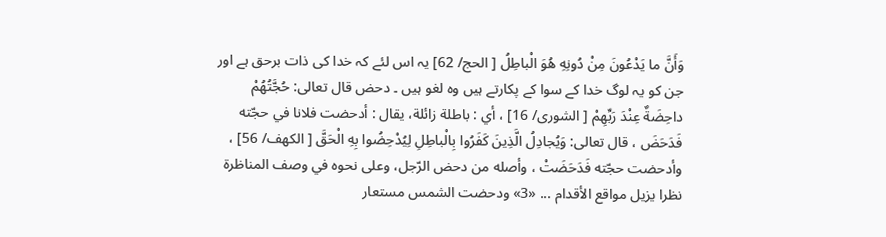وَأَنَّ ما يَدْعُونَ مِنْ دُونِهِ هُوَ الْباطِلُ [ الحج/ 62] یہ اس لئے کہ خدا کی ذات برحق ہے اور جن کو یہ لوگ خدا کے سوا کے پکارتے ہیں وہ لغو ہیں ۔ دحض قال تعالی: حُجَّتُهُمْ داحِضَةٌ عِنْدَ رَبِّهِمْ [ الشوری/ 16] ، أي : باطلة زائلة، يقال : أدحضت فلانا في حجّته فَدَحَضَ ، قال تعالی: وَيُجادِلُ الَّذِينَ كَفَرُوا بِالْباطِلِ لِيُدْحِضُوا بِهِ الْحَقَّ [ الكهف/ 56] ، وأدحضت حجّته فَدَحَضَتْ ، وأصله من دحض الرّجل، وعلی نحوه في وصف المناظرة نظرا يزيل مواقع الأقدام ... «3» ودحضت الشمس مستعار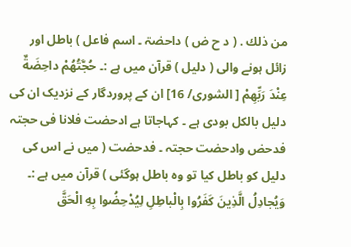من ذلك . ( د ح ض ) داحضۃ ۔ اسم فاعل ) باطل اور زائل ہونے والی ( دلیل ) قرآن میں ہے :۔ حُجَّتُهُمْ داحِضَةٌ عِنْدَ رَبِّهِمْ [ الشوری/ 16] ان کے پروردگار کے نزدیک ان کی دلیل بالکل بودی ہے ۔ کہاجاتا ہے ادحضت فلانا فی حجتہ فدحض وادحضت حجتہ ۔ فدحضت ( میں نے اس کی دلیل کو باطل کیا تو وہ باطل ہوگئی ) قرآن میں ہے :۔ وَيُجادِلُ الَّذِينَ كَفَرُوا بِالْباطِلِ لِيُدْحِضُوا بِهِ الْحَقَّ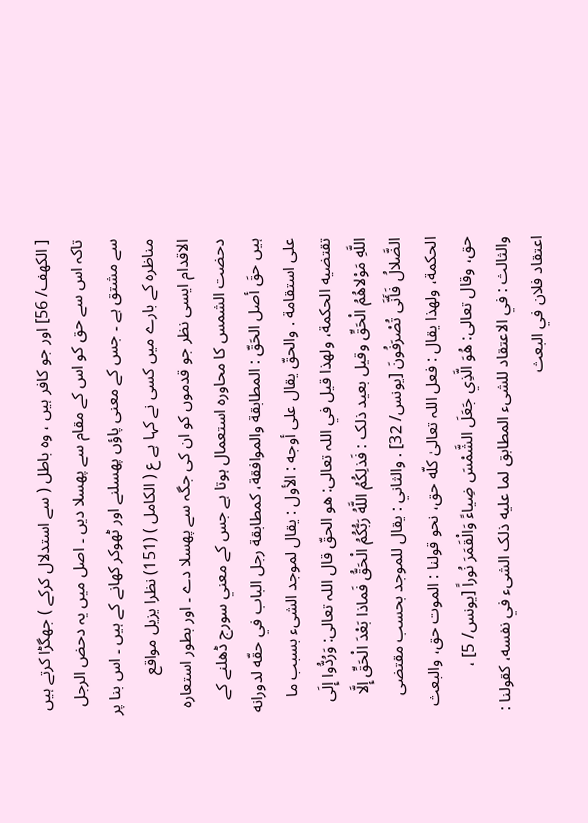[ الكهف/ 56] اور جو کافر ہیں ، وہ باطل ( سے استدلال کرکے ) جھگڑا کرتے ہیں تاکہ اس سے حق کو اس کے مقام سے پھسلا دیں ۔ اصل میں یہ دحض الرجل سے مشتق ہے ۔ جس کے معنی پاؤں پھسلنے اور ٹھوکر کھانے کے ہیں ۔ اس بنا پر مناظرہ کے بارے میں کسی نے کہا ہے ع ( الکامل ) (151) نظرا یزیل مواقع الاقدام ایسی نظر جو قدموں کو ان کی جگہ سے پھسلا دے ۔ اور بطور استعارہ دحضت الشمس کا محاورہ استعمال ہوتا ہے جس کے معني سورج ڈھلنے کے ہیں حقَ أصل الحَقّ : المطابقة والموافقة، کمطابقة رجل الباب في حقّه لدورانه علی استقامة . والحقّ يقال علی أوجه : الأول : يقال لموجد الشیء بسبب ما تقتضيه الحکمة، ولهذا قيل في اللہ تعالی: هو الحقّ قال اللہ تعالی: وَرُدُّوا إِلَى اللَّهِ مَوْلاهُمُ الْحَقِّ وقیل بعید ذلک : فَذلِكُمُ اللَّهُ رَبُّكُمُ الْحَقُّ فَماذا بَعْدَ الْحَقِّ إِلَّا الضَّلالُ فَأَنَّى تُصْرَفُونَ [يونس/ 32] . والثاني : يقال للموجد بحسب مقتضی الحکمة، ولهذا يقال : فعل اللہ تعالیٰ كلّه حق، نحو قولنا : الموت حق، والبعث حق، وقال تعالی: هُوَ الَّذِي جَعَلَ الشَّمْسَ ضِياءً وَالْقَمَرَ نُوراً [يونس/ 5] ، والثالث : في الاعتقاد للشیء المطابق لما عليه ذلک الشیء في نفسه، کقولنا : اعتقاد فلان في البعث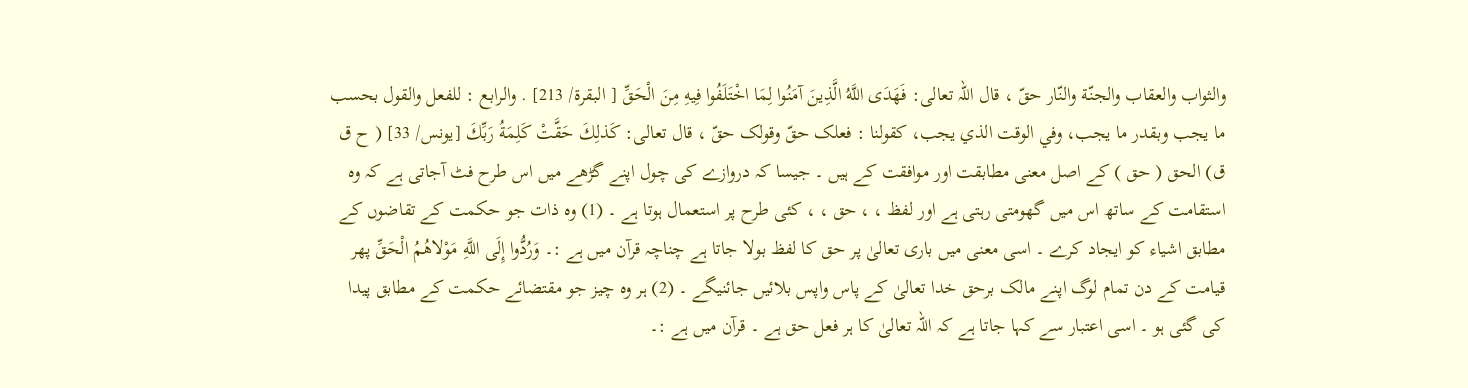والثواب والعقاب والجنّة والنّار حقّ ، قال اللہ تعالی: فَهَدَى اللَّهُ الَّذِينَ آمَنُوا لِمَا اخْتَلَفُوا فِيهِ مِنَ الْحَقِّ [ البقرة/ 213] . والرابع : للفعل والقول بحسب ما يجب وبقدر ما يجب، وفي الوقت الذي يجب، کقولنا : فعلک حقّ وقولک حقّ ، قال تعالی: كَذلِكَ حَقَّتْ كَلِمَةُ رَبِّكَ [يونس/ 33] ( ح ق ق) الحق ( حق ) کے اصل معنی مطابقت اور موافقت کے ہیں ۔ جیسا کہ دروازے کی چول اپنے گڑھے میں اس طرح فٹ آجاتی ہے کہ وہ استقامت کے ساتھ اس میں گھومتی رہتی ہے اور لفظ ، ، حق ، ، کئی طرح پر استعمال ہوتا ہے ۔ (1) وہ ذات جو حکمت کے تقاضوں کے مطابق اشیاء کو ایجاد کرے ۔ اسی معنی میں باری تعالیٰ پر حق کا لفظ بولا جاتا ہے چناچہ قرآن میں ہے :۔ وَرُدُّوا إِلَى اللَّهِ مَوْلاهُمُ الْحَقِّ پھر قیامت کے دن تمام لوگ اپنے مالک برحق خدا تعالیٰ کے پاس واپس بلائیں جائنیگے ۔ (2) ہر وہ چیز جو مقتضائے حکمت کے مطابق پیدا کی گئی ہو ۔ اسی اعتبار سے کہا جاتا ہے کہ اللہ تعالیٰ کا ہر فعل حق ہے ۔ قرآن میں ہے :۔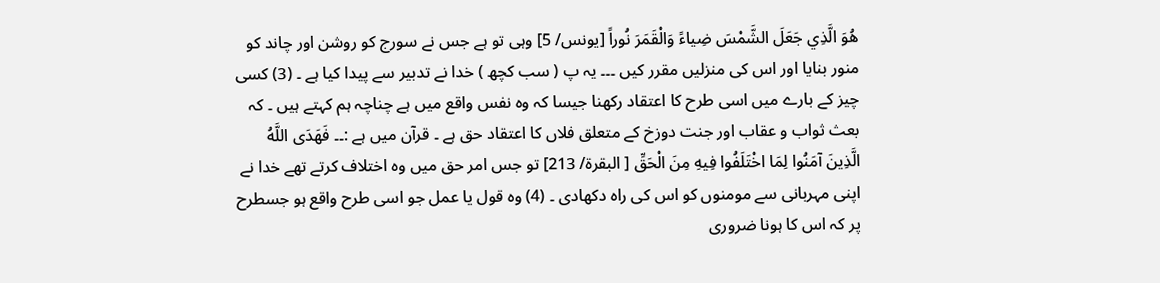هُوَ الَّذِي جَعَلَ الشَّمْسَ ضِياءً وَالْقَمَرَ نُوراً [يونس/ 5] وہی تو ہے جس نے سورج کو روشن اور چاند کو منور بنایا اور اس کی منزلیں مقرر کیں ۔۔۔ یہ پ ( سب کچھ ) خدا نے تدبیر سے پیدا کیا ہے ۔ (3) کسی چیز کے بارے میں اسی طرح کا اعتقاد رکھنا جیسا کہ وہ نفس واقع میں ہے چناچہ ہم کہتے ہیں ۔ کہ بعث ثواب و عقاب اور جنت دوزخ کے متعلق فلاں کا اعتقاد حق ہے ۔ قرآن میں ہے :۔۔ فَهَدَى اللَّهُ الَّذِينَ آمَنُوا لِمَا اخْتَلَفُوا فِيهِ مِنَ الْحَقِّ [ البقرة/ 213] تو جس امر حق میں وہ اختلاف کرتے تھے خدا نے اپنی مہربانی سے مومنوں کو اس کی راہ دکھادی ۔ (4) وہ قول یا عمل جو اسی طرح واقع ہو جسطرح پر کہ اس کا ہونا ضروری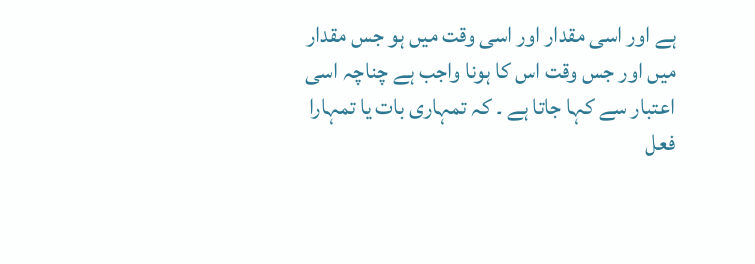ہے اور اسی مقدار اور اسی وقت میں ہو جس مقدار میں اور جس وقت اس کا ہونا واجب ہے چناچہ اسی اعتبار سے کہا جاتا ہے ۔ کہ تمہاری بات یا تمہارا فعل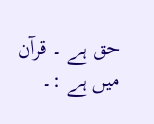حق ہے ۔ قرآن میں ہے :۔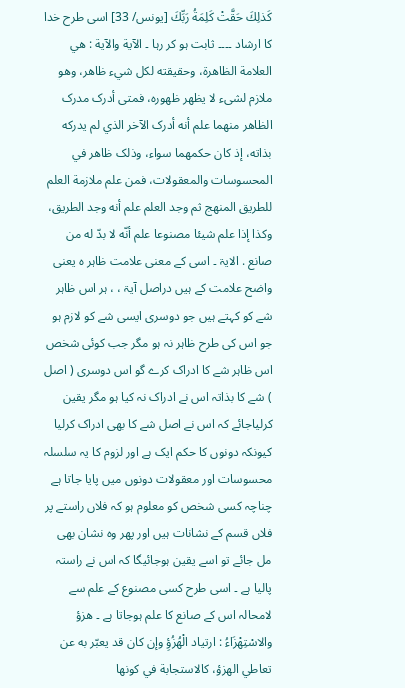كَذلِكَ حَقَّتْ كَلِمَةُ رَبِّكَ [يونس/ 33] اسی طرح خدا کا ارشاد ۔۔۔۔ ثابت ہو کر رہا ۔ الآية والآية : هي العلامة الظاهرة، وحقیقته لکل شيء ظاهر، وهو ملازم لشیء لا يظهر ظهوره، فمتی أدرک مدرک الظاهر منهما علم أنه أدرک الآخر الذي لم يدركه بذاته، إذ کان حكمهما سواء، وذلک ظاهر في المحسوسات والمعقولات، فمن علم ملازمة العلم للطریق المنهج ثم وجد العلم علم أنه وجد الطریق، وکذا إذا علم شيئا مصنوعا علم أنّه لا بدّ له من صانع . الایۃ ۔ اسی کے معنی علامت ظاہر ہ یعنی واضح علامت کے ہیں دراصل آیۃ ، ، ہر اس ظاہر شے کو کہتے ہیں جو دوسری ایسی شے کو لازم ہو جو اس کی طرح ظاہر نہ ہو مگر جب کوئی شخص اس ظاہر شے کا ادراک کرے گو اس دوسری ( اصل ) شے کا بذاتہ اس نے ادراک نہ کیا ہو مگر یقین کرلیاجائے کہ اس نے اصل شے کا بھی ادراک کرلیا کیونکہ دونوں کا حکم ایک ہے اور لزوم کا یہ سلسلہ محسوسات اور معقولات دونوں میں پایا جاتا ہے چناچہ کسی شخص کو معلوم ہو کہ فلاں راستے پر فلاں قسم کے نشانات ہیں اور پھر وہ نشان بھی مل جائے تو اسے یقین ہوجائیگا کہ اس نے راستہ پالیا ہے ۔ اسی طرح کسی مصنوع کے علم سے لامحالہ اس کے صانع کا علم ہوجاتا ہے ۔ هزؤ والاسْتِهْزَاءُ : ارتیاد الْهُزُؤِ وإن کان قد يعبّر به عن تعاطي الهزؤ، کالاستجابة في كونها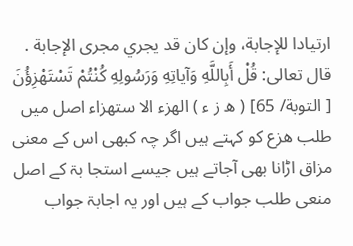ارتیادا للإجابة، وإن کان قد يجري مجری الإجابة . قال تعالی: قُلْ أَبِاللَّهِ وَآياتِهِ وَرَسُولِهِ كُنْتُمْ تَسْتَهْزِؤُنَ [ التوبة/ 65] ( ھ ز ء ) الھزء الا ستھزاء اصل میں طلب ھزع کو کہتے ہیں اگر چہ کبھی اس کے معنی مزاق اڑانا بھی آجاتے ہیں جیسے استجا بۃ کے اصل منعی طلب جواب کے ہیں اور یہ اجابۃ جواب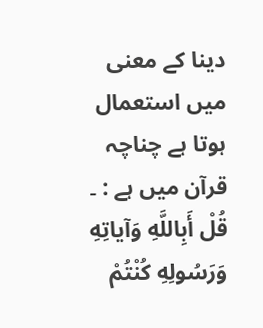دینا کے معنی میں استعمال ہوتا ہے چناچہ قرآن میں ہے : ۔ قُلْ أَبِاللَّهِ وَآياتِهِ وَرَسُولِهِ كُنْتُمْ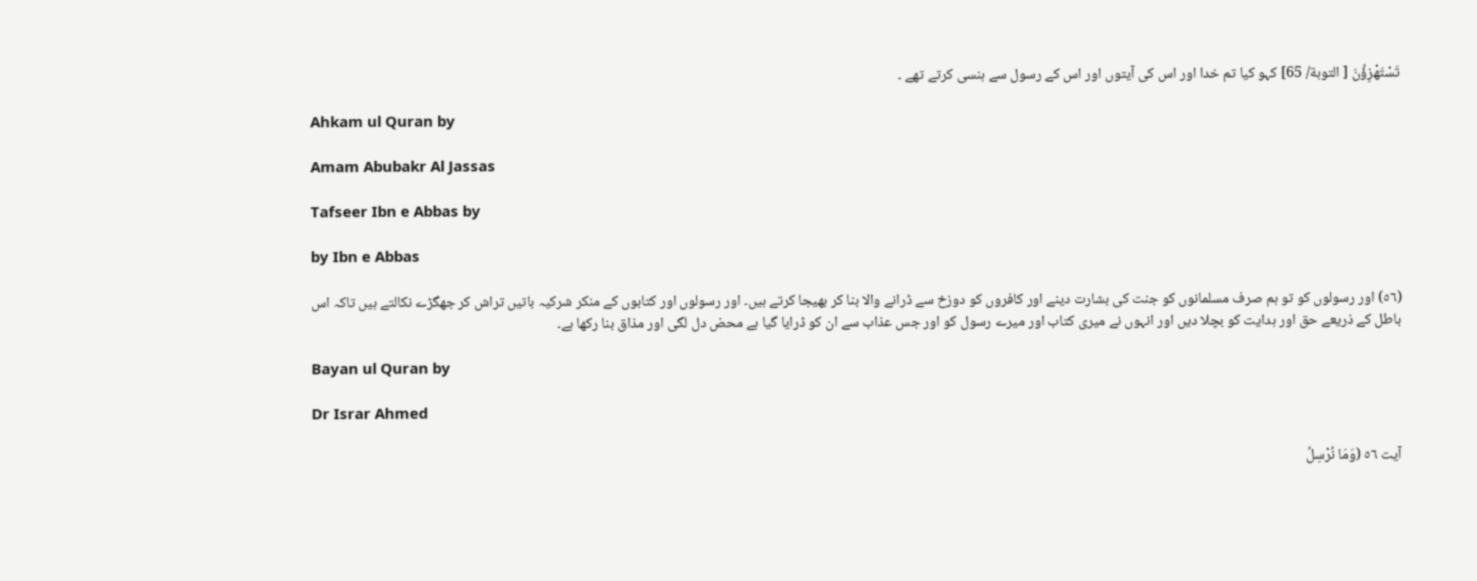تَسْتَهْزِؤُنَ [ التوبة/ 65] کہو کیا تم خدا اور اس کی آیتوں اور اس کے رسول سے ہنسی کرتے تھے ۔

Ahkam ul Quran by

Amam Abubakr Al Jassas

Tafseer Ibn e Abbas by

by Ibn e Abbas

(٥٦) اور رسولوں کو تو ہم صرف مسلمانوں کو جنت کی بشارت دینے اور کافروں کو دوزخ سے ڈرانے والا بنا کر بھیجا کرتے ہیں۔ اور رسولوں اور کتابوں کے منکر شرکیہ باتیں تراش کر جھگڑے نکالتے ہیں تاکہ اس باطل کے ذریعے حق اور ہدایت کو بچلا دیں اور انہوں نے میری کتاب اور میرے رسول کو اور جس عذاب سے ان کو ڈرایا گیا ہے محض دل لگی اور مذاق بنا رکھا ہے۔

Bayan ul Quran by

Dr Israr Ahmed

آیت ٥٦ (وَمَا نُرْسِلُ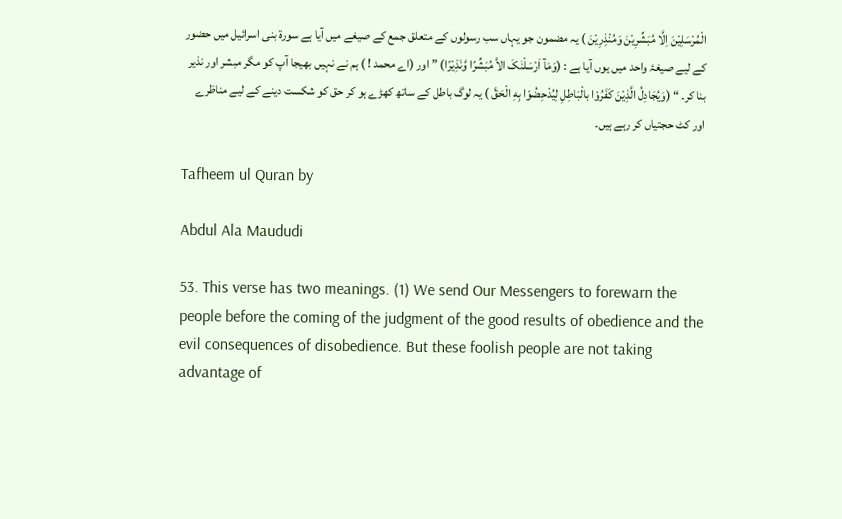الْمُرْسَلِيْنَ اِلَّا مُبَشِّرِيْنَ وَمُنْذِرِيْنَ ) یہ مضمون جو یہاں سب رسولوں کے متعلق جمع کے صیغے میں آیا ہے سورة بنی اسرائیل میں حضور کے لیے صیغۂ واحد میں یوں آیا ہے : (وَمَآ اَرْسَلْنٰکَ الاَّ مُبَشِّرًا وَّنَذِیْرًا) ” اور (اے محمد ! ) ہم نے نہیں بھیجا آپ کو مگر مبشر اور نذیر بنا کر۔ “ (وَيُجَادِلُ الَّذِيْنَ كَفَرُوْا بالْبَاطِلِ لِيُدْحِضُوْا بِهِ الْحَقَّ ) یہ لوگ باطل کے ساتھ کھڑے ہو کر حق کو شکست دینے کے لیے مناظرے اور کٹ حجتیاں کر رہے ہیں۔

Tafheem ul Quran by

Abdul Ala Maududi

53. This verse has two meanings. (1) We send Our Messengers to forewarn the people before the coming of the judgment of the good results of obedience and the evil consequences of disobedience. But these foolish people are not taking advantage of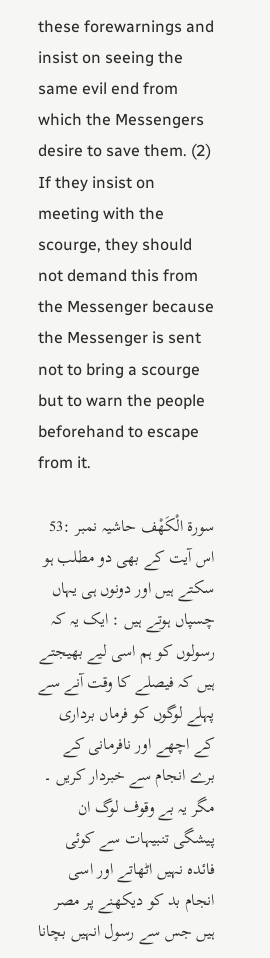these forewarnings and insist on seeing the same evil end from which the Messengers desire to save them. (2) If they insist on meeting with the scourge, they should not demand this from the Messenger because the Messenger is sent not to bring a scourge but to warn the people beforehand to escape from it.

سورة الْكَهْف حاشیہ نمبر :53 اس آیت کے بھی دو مطلب ہو سکتے ہیں اور دونوں ہی یہاں چسپاں ہوتے ہیں : ایک یہ کہ رسولوں کو ہم اسی لیے بھیجتے ہیں کہ فیصلے کا وقت آنے سے پہلے لوگوں کو فرماں برداری کے اچھے اور نافرمانی کے برے انجام سے خبردار کریں ۔ مگر یہ بے وقوف لوگ ان پیشگی تنبیہات سے کوئی فائدہ نہیں اٹھاتے اور اسی انجام بد کو دیکھنے پر مصر ہیں جس سے رسول انہیں بچانا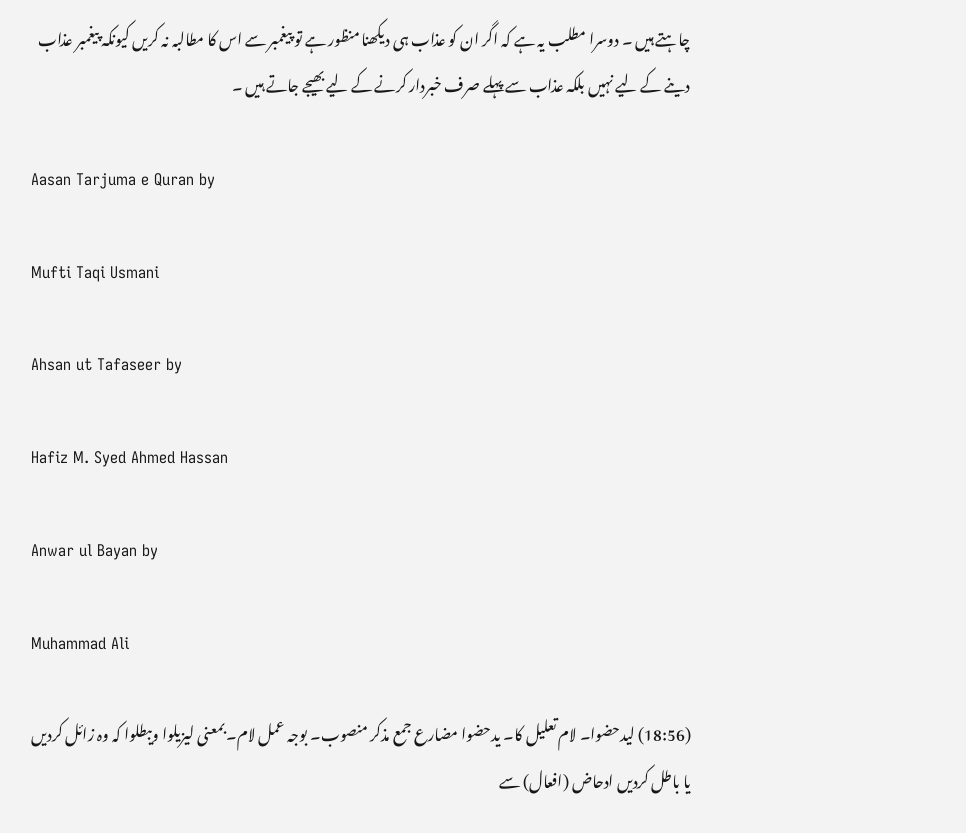چاہتے ہیں ۔ دوسرا مطلب یہ ہے کہ اگر ان کو عذاب ہی دیکھنا منظور ہے تو پیغمبر سے اس کا مطالبہ نہ کریں کیونکہ پیغمبر عذاب دینے کے لیے نہیں بلکہ عذاب سے پہلے صرف خبردار کرنے کے لیے بھیجے جاتے ہیں ۔

Aasan Tarjuma e Quran by

Mufti Taqi Usmani

Ahsan ut Tafaseer by

Hafiz M. Syed Ahmed Hassan

Anwar ul Bayan by

Muhammad Ali

(18:56) لیدحضوا۔ لام تعلیل کا۔ یدحضوا مضارع جمع مذکر منصوب۔ بوجہ عمل لام۔ بمعنی لیزیلوا ویبطلوا کہ وہ زائل کردیں یا باطل کردیں ادحاض (افعال) سے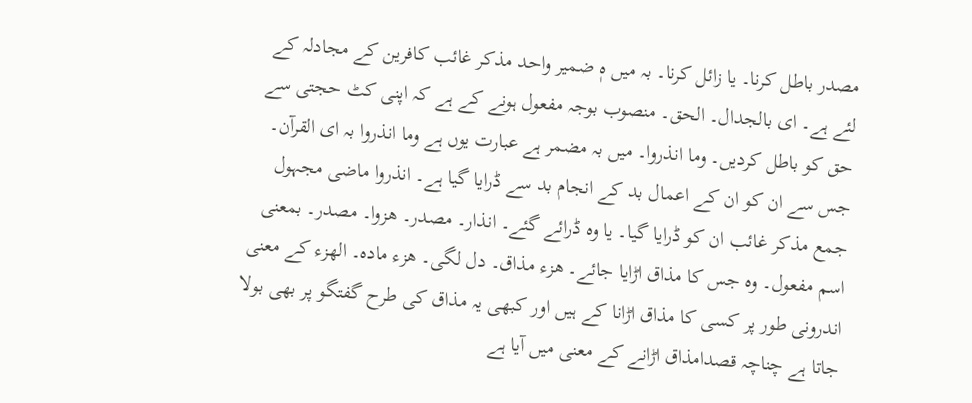مصدر باطل کرنا۔ یا زائل کرنا۔ بہ میں ہٖ ضمیر واحد مذکر غائب کافرین کے مجادلہ کے لئے ہے۔ ای بالجدال۔ الحق۔ منصوب بوجہ مفعول ہونے کے ہے کہ اپنی کٹ حجتی سے حق کو باطل کردیں۔ وما انذروا۔ میں بہ مضمر ہے عبارت یوں ہے وما انذروا بہ ای القرآن۔ جس سے ان کو ان کے اعمال بد کے انجام بد سے ڈرایا گیا ہے۔ انذروا ماضی مجہول جمع مذکر غائب ان کو ڈرایا گیا۔ یا وہ ڈرائے گئے۔ انذار۔ مصدر۔ ھزوا۔ مصدر۔ بمعنی اسم مفعول۔ وہ جس کا مذاق اڑایا جائے۔ ھزء مذاق۔ دل لگی۔ ھزء مادہ۔ الھزء کے معنی اندرونی طور پر کسی کا مذاق اڑانا کے ہیں اور کبھی یہ مذاق کی طرح گفتگو پر بھی بولا جاتا ہے چناچہ قصدامذاق اڑانے کے معنی میں آیا ہے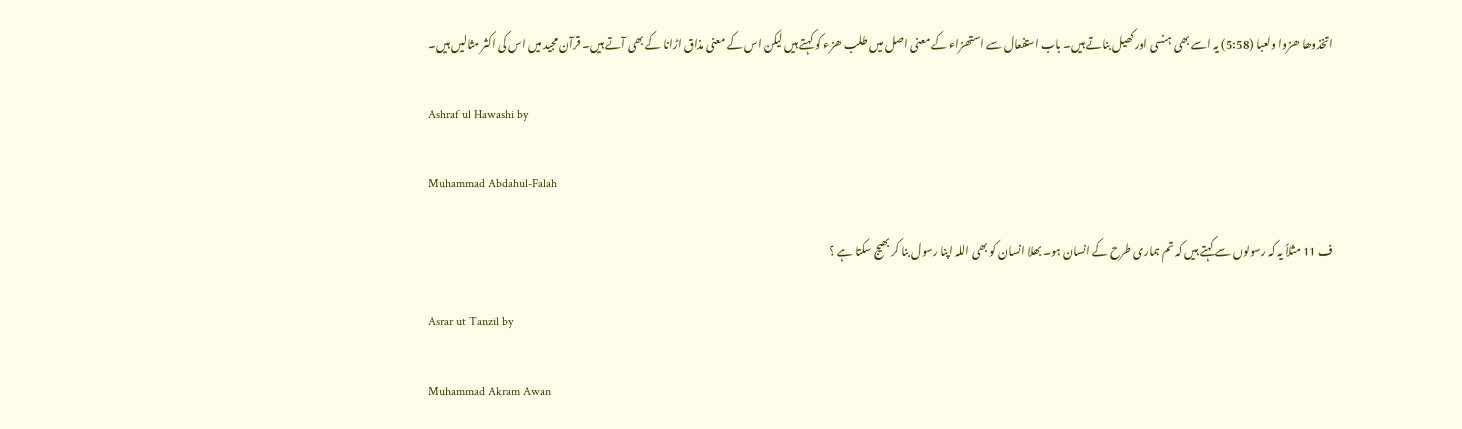اتخذوھا ھزوا ولعبا (5:58) یہ اسے بھی ہنسی اور کھیل بناتے ہیں۔ باب استفعال سے استھزاء کے معنی اصل میں طلب ھزء کو کہتے ہیں لیکن اس کے معنی مذاق اڑانا کے بھی آتے ہیں۔ قرآن مجید میں اس کی اکثر مثالیں ہیں۔

Ashraf ul Hawashi by

Muhammad Abdahul-Falah

ف 11 مثلاً یہ کہ رسولوں سے کہتے ہیں کہ تم ہماری طرح کے انسان ہو۔ بھلا انسان کو بھی اللہ اپنا رسول بنا کر بھیج سکتا ہے ؟

Asrar ut Tanzil by

Muhammad Akram Awan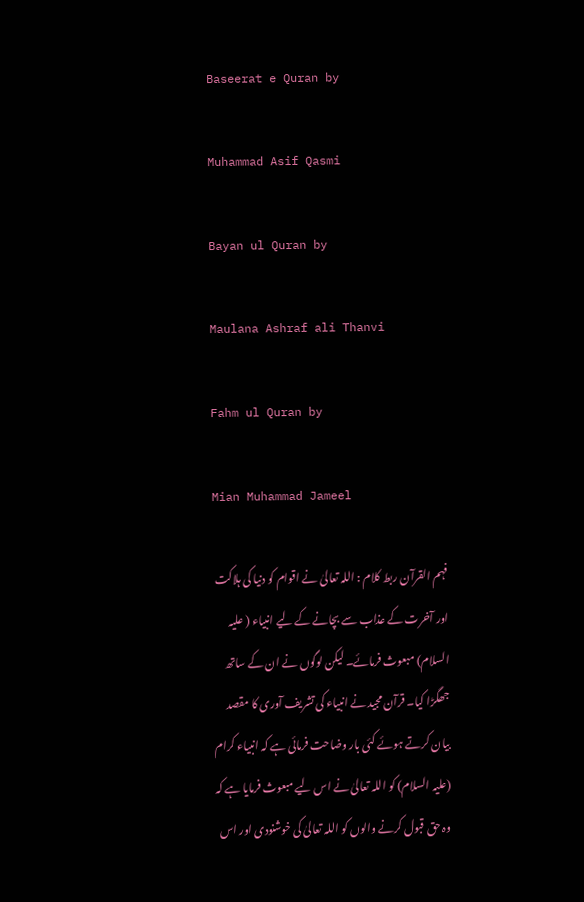Baseerat e Quran by

Muhammad Asif Qasmi

Bayan ul Quran by

Maulana Ashraf ali Thanvi

Fahm ul Quran by

Mian Muhammad Jameel

فہم القرآن ربط کلام : اللہ تعالیٰ نے اقوام کو دنیا کی ہلاکت اور آخرت کے عذاب سے بچانے کے لیے انبیاء ( علیہ السلام) مبعوث فرمائے۔ لیکن لوگوں نے ان کے ساتھ جھگڑا کیا۔ قرآن مجید نے انبیاء کی تشریف آوری کا مقصد بیان کرتے ہوئے کئی بار وضاحت فرمائی ہے کہ انبیاء کرام (علیہ السلام) کو اللہ تعالیٰ نے اس لیے مبعوث فرمایا ہے کہ وہ حق قبول کرنے والوں کو اللہ تعالیٰ کی خوشنودی اور اس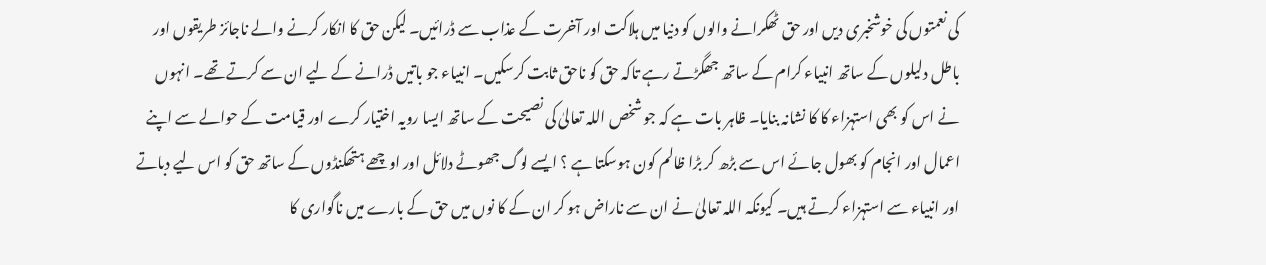کی نعمتوں کی خوشخبری دیں اور حق ٹھکرانے والوں کو دنیا میں ہلاکت اور آخرت کے عذاب سے ڈرائیں۔ لیکن حق کا انکار کرنے والے ناجائز طریقوں اور باطل دلیلوں کے ساتھ انبیاء کرام کے ساتھ جھگڑتے رہے تاکہ حق کو ناحق ثابت کرسکیں۔ انبیاء جو باتیں ڈرانے کے لیے ان سے کرتے تھے۔ انہوں نے اس کو بھی استہزاء کا کا نشانہ بنایا۔ ظاہر بات ہے کہ جو شخص اللہ تعالیٰ کی نصیحت کے ساتھ ایسا رویہ اختیار کرے اور قیامت کے حوالے سے اپنے اعمال اور انجام کو بھول جائے اس سے بڑھ کر بڑا ظالم کون ہوسکتا ہے ؟ ایسے لوگ جھوٹے دلائل اور اوچھے ہتھکنڈوں کے ساتھ حق کو اس لیے دباتے اور انبیاء سے استہزاء کرتے ہیں۔ کیونکہ اللہ تعالیٰ نے ان سے ناراض ہو کر ان کے کا نوں میں حق کے بارے میں ناگواری کا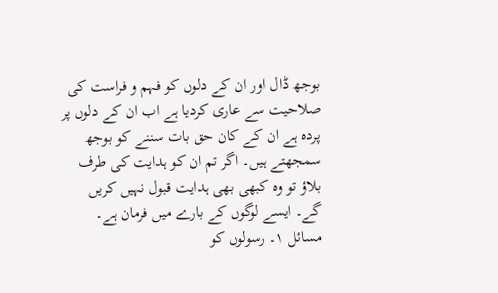بوجھ ڈال اور ان کے دلوں کو فہم و فراست کی صلاحیت سے عاری کردیا ہے اب ان کے دلوں پر پردہ ہے ان کے کان حق بات سننے کو بوجھ سمجھتے ہیں۔ اگر تم ان کو ہدایت کی طرف بلاؤ تو وہ کبھی بھی ہدایت قبول نہیں کریں گے۔ ایسے لوگوں کے بارے میں فرمان ہے۔ مسائل ١۔ رسولوں کو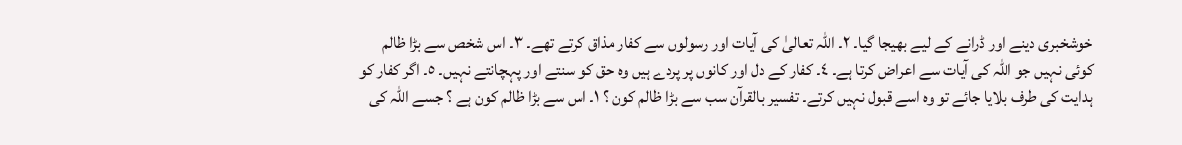خوشخبری دینے اور ڈرانے کے لیے بھیجا گیا۔ ٢۔ اللہ تعالیٰ کی آیات اور رسولوں سے کفار مذاق کرتے تھے۔ ٣۔ اس شخص سے بڑا ظالم کوئی نہیں جو اللہ کی آیات سے اعراض کرتا ہے۔ ٤۔ کفار کے دل اور کانوں پر پردے ہیں وہ حق کو سنتے اور پہچانتے نہیں۔ ٥۔ اگر کفار کو ہدایت کی طرف بلایا جائے تو وہ اسے قبول نہیں کرتے۔ تفسیر بالقرآن سب سے بڑا ظالم کون ؟ ١۔ اس سے بڑا ظالم کون ہے ؟ جسے اللہ کی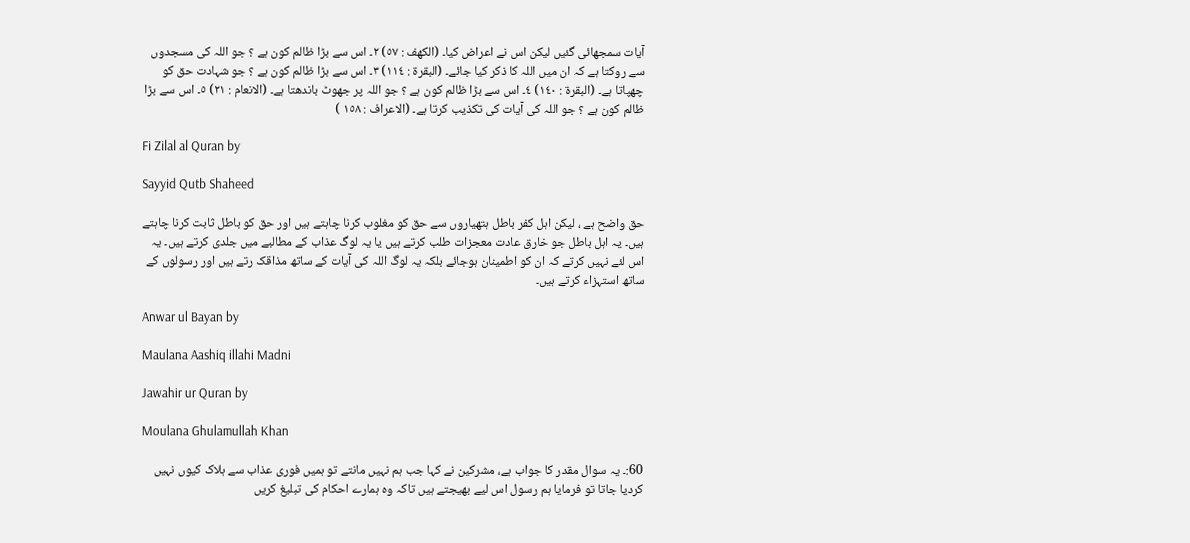آیات سمجھائی گئیں لیکن اس نے اعراض کیا۔ (الکھف : ٥٧) ٢۔ اس سے بڑا ظالم کون ہے ؟ جو اللہ کی مسجدوں سے روکتا ہے کہ ان میں اللہ کا ذکر کیا جائے۔ (البقرۃ : ١١٤) ٣۔ اس سے بڑا ظالم کون ہے ؟ جو شہادت حق کو چھپاتا ہے۔ (البقرۃ : ١٤٠) ٤۔ اس سے بڑا ظالم کون ہے ؟ جو اللہ پر جھوٹ باندھتا ہے۔ (الانعام : ٢١) ٥۔ اس سے بڑا ظالم کون ہے ؟ جو اللہ کی آیات کی تکذیب کرتا ہے۔ (الاعراف : ١٥٨ )

Fi Zilal al Quran by

Sayyid Qutb Shaheed

حق واضح ہے ، لیکن اہل کفر باطل ہتھیاروں سے حق کو مغلوب کرنا چاہتے ہیں اور حق کو باطل ثابت کرنا چاہتے ہیں۔ یہ اہل باطل جو خارق عادت معجزات طلب کرتے ہیں یا یہ لوگ عذاب کے مطالبے میں جلدی کرتے ہیں۔ یہ اس لئے نہیں کرتے کہ ان کو اطمینان ہوجائے بلکہ یہ لوگ اللہ کی آیات کے ساتھ مذاقک رتے ہیں اور رسولوں کے ساتھ استہزاء کرتے ہیں۔

Anwar ul Bayan by

Maulana Aashiq illahi Madni

Jawahir ur Quran by

Moulana Ghulamullah Khan

60:۔ یہ سوال مقدر کا جواب ہے، مشرکین نے کہا جب ہم نہیں مانتے تو ہمیں فوری عذاب سے ہلاک کیوں نہیں کردیا جاتا تو فرمایا ہم رسول اس لیے بھیجتے ہیں تاکہ وہ ہمارے احکام کی تبلیغ کریں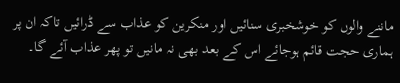ماننے والوں کو خوشخبری سنائیں اور منکرین کو عذاب سے ڈرائیں تاکہ ان پر ہماری حجت قائم ہوجائے اس کے بعد بھی نہ مانیں تو پھر عذاب آئے گا۔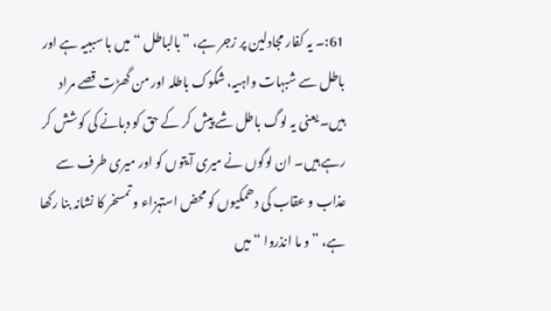61:۔ یہ کفار مجادلین پر زجر ہے، ” بالباطل “ میں با سببیہ ہے اور باطل سے شبہات واہیہ، شکوک باطلہ اور من گھڑت قصے مراد ہیں۔ یعنی یہ لوگ باطل شے پیش کر کے حق کو دبانے کی کوشش کر رہے ہیں۔ ان لوگوں نے میری آیتوں کو اور میری طرف سے عذاب و عقاب کی دھمکیوں کو محض استہزاء و تمسخر کا نشانہ بنا رکھا ہے، ” و ما انذروا “ میں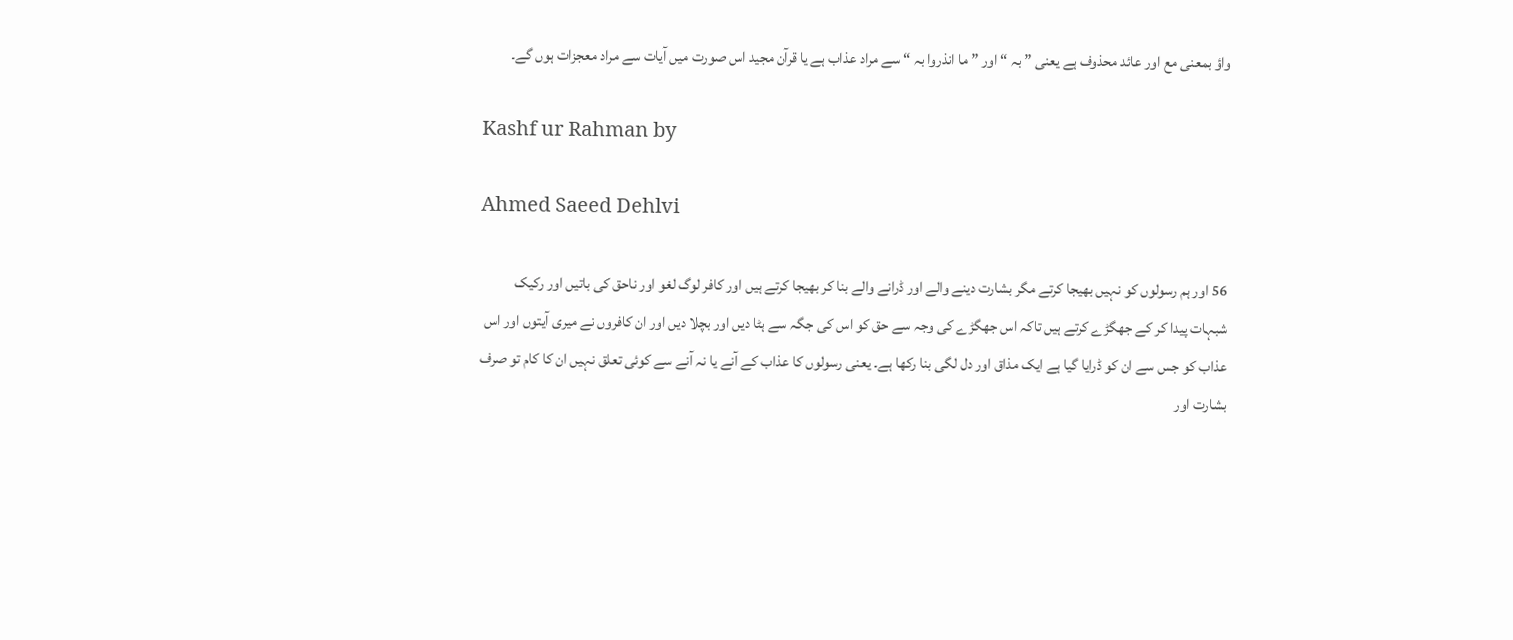واؤ بمعنی مع اور عائد محذوف ہے یعنی ” بہ “ اور ” ما انذروا بہ “ سے مراد عذاب ہے یا قرآن مجید اس صورت میں آیات سے مراد معجزات ہوں گے۔

Kashf ur Rahman by

Ahmed Saeed Dehlvi

56 اور ہم رسولوں کو نہیں بھیجا کرتے مگر بشارت دینے والے اور ڈرانے والے بنا کر بھیجا کرتے ہیں اور کافر لوگ لغو اور ناحق کی باتیں اور رکیک شبہات پیدا کر کے جھگڑے کرتے ہیں تاکہ اس جھگڑے کی وجہ سے حق کو اس کی جگہ سے ہٹا دیں اور بچلا دیں اور ان کافروں نے میری آیتوں اور اس عذاب کو جس سے ان کو ڈرایا گیا ہے ایک مذاق اور دل لگی بنا رکھا ہے۔ یعنی رسولوں کا عذاب کے آنے یا نہ آنے سے کوئی تعلق نہیں ان کا کام تو صرف بشارت اور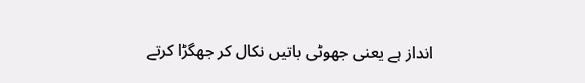انداز ہے یعنی جھوٹی باتیں نکال کر جھگڑا کرتے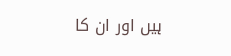ہیں اور ان کا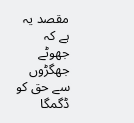مقصد یہ ہے کہ جھوٹے جھگڑوں سے حق کو ڈگمگا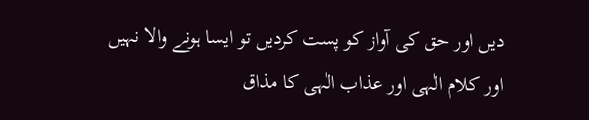دیں اور حق کی آواز کو پست کردیں تو ایسا ہونے والا نہیں اور کلام الٰہی اور عذاب الٰہی کا مذاق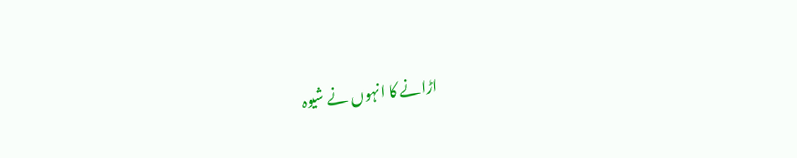اڑانے کا انہوں نے شیوہ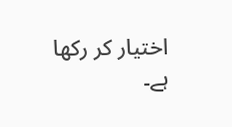اختیار کر رکھا ہے۔